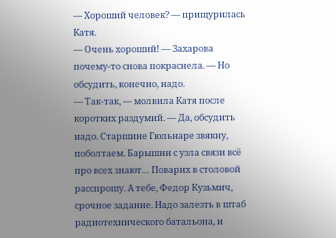— Хороший человек? — прищурилась Катя.
— Очень хороший! — Захарова почему-то снова покраснела. — Но обсудить, конечно, надо.
— Так-так, — молвила Катя после коротких раздумий. — Да, обсудить надо. Старшине Гюльнаре звякну, поболтаем. Барышни с узла связи всё про всех знают… Поварих в столовой расспрошу. А тебе, Федор Кузьмич, срочное задание. Надо залезть в штаб радиотехнического батальона, и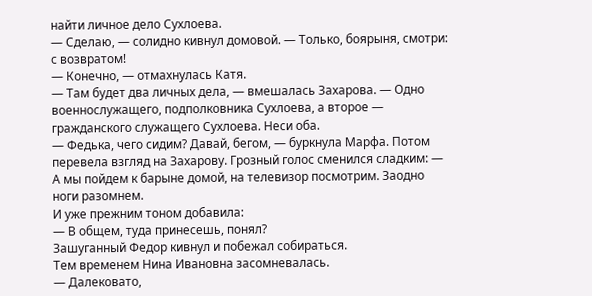найти личное дело Сухлоева.
— Сделаю, — солидно кивнул домовой. — Только, боярыня, смотри: с возвратом!
— Конечно, — отмахнулась Катя.
— Там будет два личных дела, — вмешалась Захарова. — Одно военнослужащего, подполковника Сухлоева, а второе — гражданского служащего Сухлоева. Неси оба.
— Федька, чего сидим? Давай, бегом, — буркнула Марфа. Потом перевела взгляд на Захарову. Грозный голос сменился сладким: — А мы пойдем к барыне домой, на телевизор посмотрим. Заодно ноги разомнем.
И уже прежним тоном добавила:
— В общем, туда принесешь, понял?
Зашуганный Федор кивнул и побежал собираться.
Тем временем Нина Ивановна засомневалась.
— Далековато,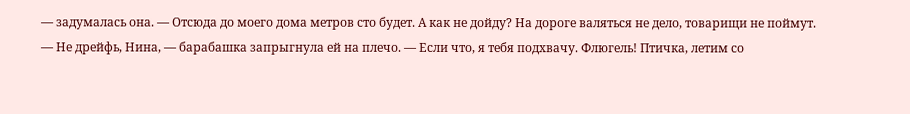— задумалась она. — Отсюда до моего дома метров сто будет. А как не дойду? На дороге валяться не дело, товарищи не поймут.
— Не дрейфь, Нина, — барабашка запрыгнула ей на плечо. — Если что, я тебя подхвачу. Флюгель! Птичка, летим со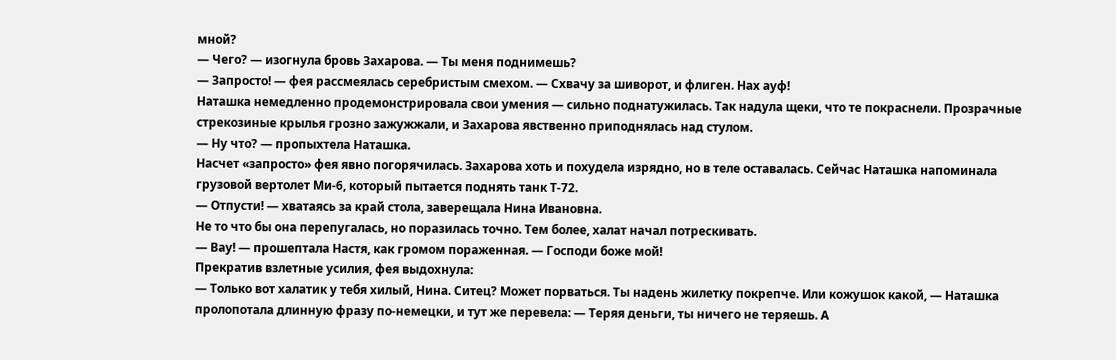мной?
— Чего? — изогнула бровь Захарова. — Ты меня поднимешь?
— Запросто! — фея рассмеялась серебристым смехом. — Схвачу за шиворот, и флиген. Нах ауф!
Наташка немедленно продемонстрировала свои умения — сильно поднатужилась. Так надула щеки, что те покраснели. Прозрачные стрекозиные крылья грозно зажужжали, и Захарова явственно приподнялась над стулом.
— Ну что? — пропыхтела Наташка.
Насчет «запросто» фея явно погорячилась. Захарова хоть и похудела изрядно, но в теле оставалась. Сейчас Наташка напоминала грузовой вертолет Ми-6, который пытается поднять танк Т-72.
— Отпусти! — хватаясь за край стола, заверещала Нина Ивановна.
Не то что бы она перепугалась, но поразилась точно. Тем более, халат начал потрескивать.
— Вау! — прошептала Настя, как громом пораженная. — Господи боже мой!
Прекратив взлетные усилия, фея выдохнула:
— Только вот халатик у тебя хилый, Нина. Ситец? Может порваться. Ты надень жилетку покрепче. Или кожушок какой, — Наташка пролопотала длинную фразу по-немецки, и тут же перевела: — Теряя деньги, ты ничего не теряешь. А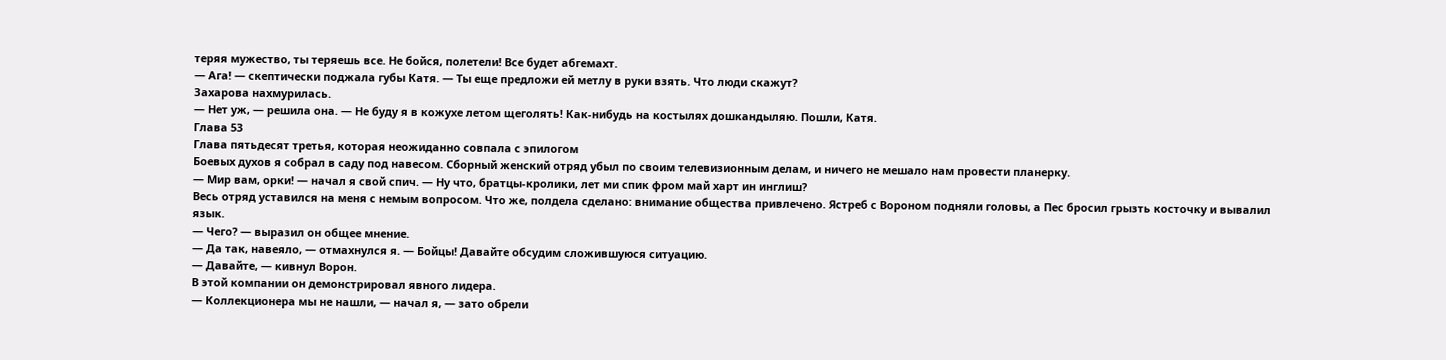теряя мужество, ты теряешь все. Не бойся, полетели! Все будет абгемахт.
— Ага! — скептически поджала губы Катя. — Ты еще предложи ей метлу в руки взять. Что люди скажут?
Захарова нахмурилась.
— Нет уж, — решила она. — Не буду я в кожухе летом щеголять! Как-нибудь на костылях дошкандыляю. Пошли, Катя.
Глава 53
Глава пятьдесят третья, которая неожиданно совпала с эпилогом
Боевых духов я собрал в саду под навесом. Сборный женский отряд убыл по своим телевизионным делам, и ничего не мешало нам провести планерку.
— Мир вам, орки! — начал я свой спич. — Ну что, братцы-кролики, лет ми спик фром май харт ин инглиш?
Весь отряд уставился на меня с немым вопросом. Что же, полдела сделано: внимание общества привлечено. Ястреб с Вороном подняли головы, а Пес бросил грызть косточку и вывалил язык.
— Чего? — выразил он общее мнение.
— Да так, навеяло, — отмахнулся я. — Бойцы! Давайте обсудим сложившуюся ситуацию.
— Давайте, — кивнул Ворон.
В этой компании он демонстрировал явного лидера.
— Коллекционера мы не нашли, — начал я, — зато обрели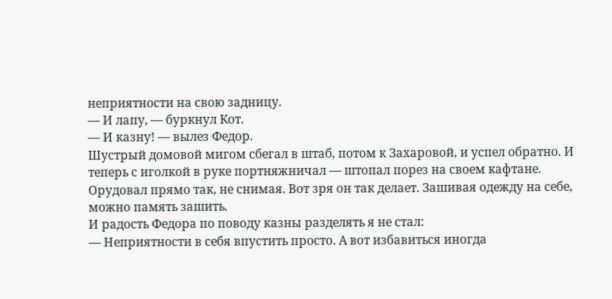неприятности на свою задницу.
— И лапу, — буркнул Кот.
— И казну! — вылез Федор.
Шустрый домовой мигом сбегал в штаб, потом к Захаровой, и успел обратно. И теперь с иголкой в руке портняжничал — штопал порез на своем кафтане. Орудовал прямо так, не снимая. Вот зря он так делает. Зашивая одежду на себе, можно память зашить.
И радость Федора по поводу казны разделять я не стал:
— Неприятности в себя впустить просто. А вот избавиться иногда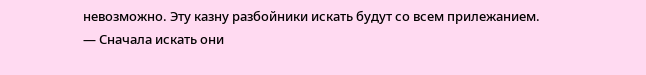невозможно. Эту казну разбойники искать будут со всем прилежанием.
— Сначала искать они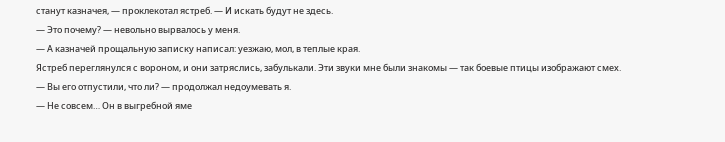станут казначея, — проклекотал ястреб. — И искать будут не здесь.
— Это почему? — невольно вырвалось у меня.
— А казначей прощальную записку написал: уезжаю, мол, в теплые края.
Ястреб переглянулся с вороном, и они затряслись, забулькали. Эти звуки мне были знакомы — так боевые птицы изображают смех.
— Вы его отпустили, что ли? — продолжал недоумевать я.
— Не совсем… Он в выгребной яме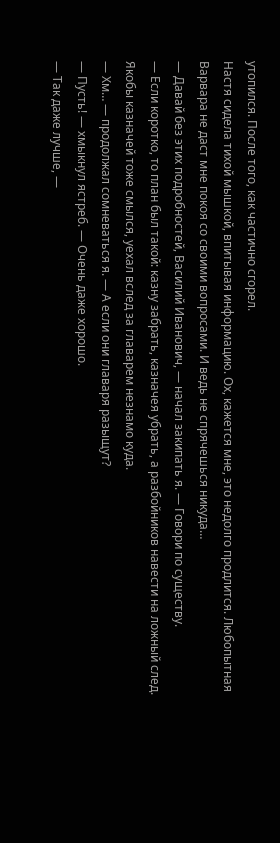утопился. После того, как частично сгорел.
Настя сидела тихой мышкой, впитывая информацию. Ох, кажется мне, это недолго продлится. Любопытная Варвара не даст мне покоя со своими вопросами. И ведь не спрячешься никуда…
— Давай без этих подробностей, Василий Иванович, — начал закипать я. — Говори по существу.
— Если коротко, то план был такой: казну забрать, казначея убрать, а разбойников навести на ложный след. Якобы казначей тоже смылся, уехал вслед за главарем незнамо куда.
— Хм… — продолжал сомневаться я. — А если они главаря разыщут?
— Пусть! — хмыкнул ястреб. — Очень даже хорошо.
— Так даже лучше, —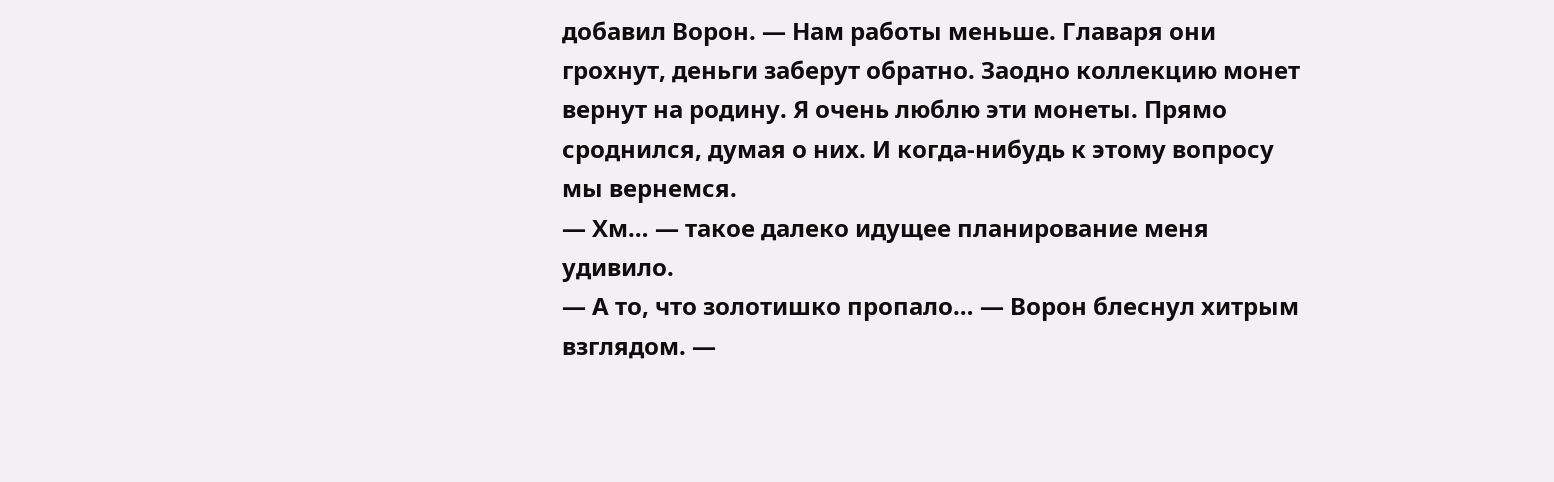добавил Ворон. — Нам работы меньше. Главаря они грохнут, деньги заберут обратно. Заодно коллекцию монет вернут на родину. Я очень люблю эти монеты. Прямо сроднился, думая о них. И когда-нибудь к этому вопросу мы вернемся.
— Хм… — такое далеко идущее планирование меня удивило.
— А то, что золотишко пропало… — Ворон блеснул хитрым взглядом. —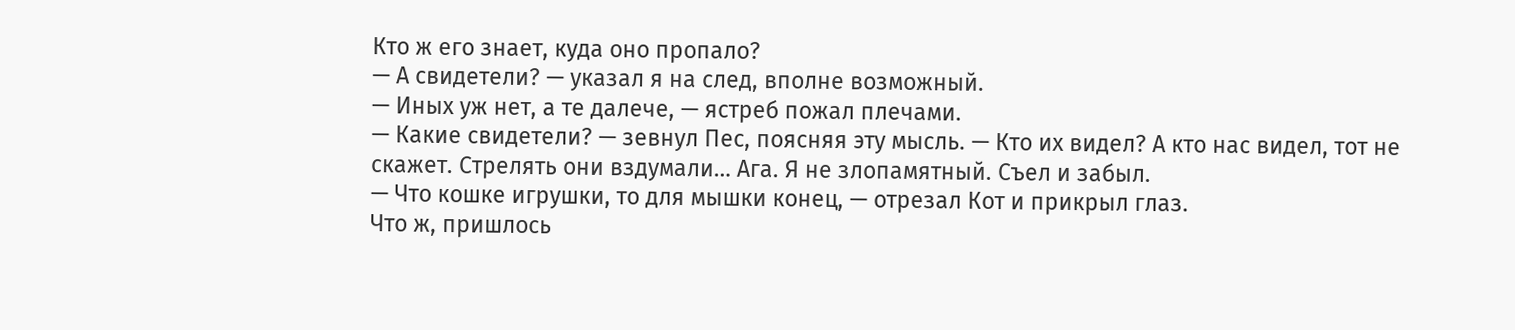Кто ж его знает, куда оно пропало?
— А свидетели? — указал я на след, вполне возможный.
— Иных уж нет, а те далече, — ястреб пожал плечами.
— Какие свидетели? — зевнул Пес, поясняя эту мысль. — Кто их видел? А кто нас видел, тот не скажет. Стрелять они вздумали… Ага. Я не злопамятный. Съел и забыл.
— Что кошке игрушки, то для мышки конец, — отрезал Кот и прикрыл глаз.
Что ж, пришлось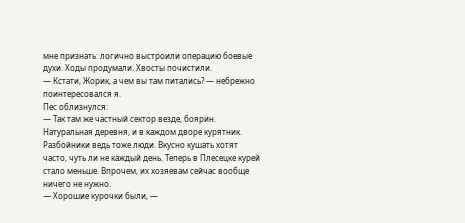мне признать: логично выстроили операцию боевые духи. Ходы продумали. Хвосты почистили.
— Кстати, Жорик, а чем вы там питались? — небрежно поинтересовался я.
Пес облизнулся:
— Так там же частный сектор везде, боярин. Натуральная деревня, и в каждом дворе курятник. Разбойники ведь тоже люди. Вкусно кушать хотят часто, чуть ли не каждый день. Теперь в Плесецке курей стало меньше. Впрочем, их хозяевам сейчас вообще ничего не нужно.
— Хорошие курочки были, —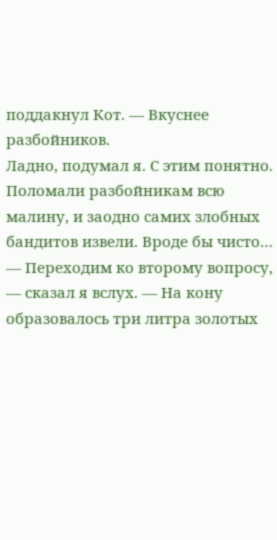поддакнул Кот. — Вкуснее разбойников.
Ладно, подумал я. С этим понятно. Поломали разбойникам всю малину, и заодно самих злобных бандитов извели. Вроде бы чисто…
— Переходим ко второму вопросу, — сказал я вслух. — На кону образовалось три литра золотых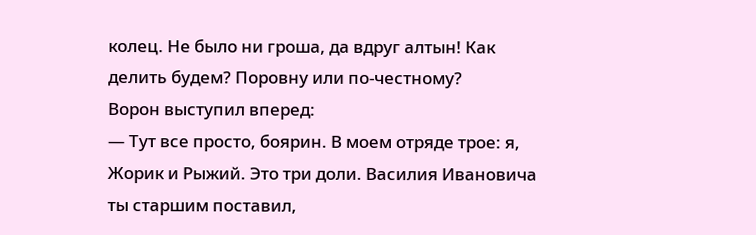колец. Не было ни гроша, да вдруг алтын! Как делить будем? Поровну или по-честному?
Ворон выступил вперед:
— Тут все просто, боярин. В моем отряде трое: я, Жорик и Рыжий. Это три доли. Василия Ивановича ты старшим поставил,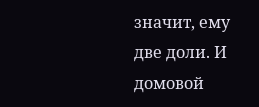значит, ему две доли. И домовой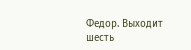Федор. Выходит шесть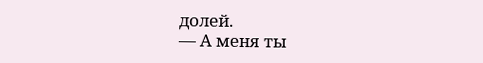долей.
— А меня ты